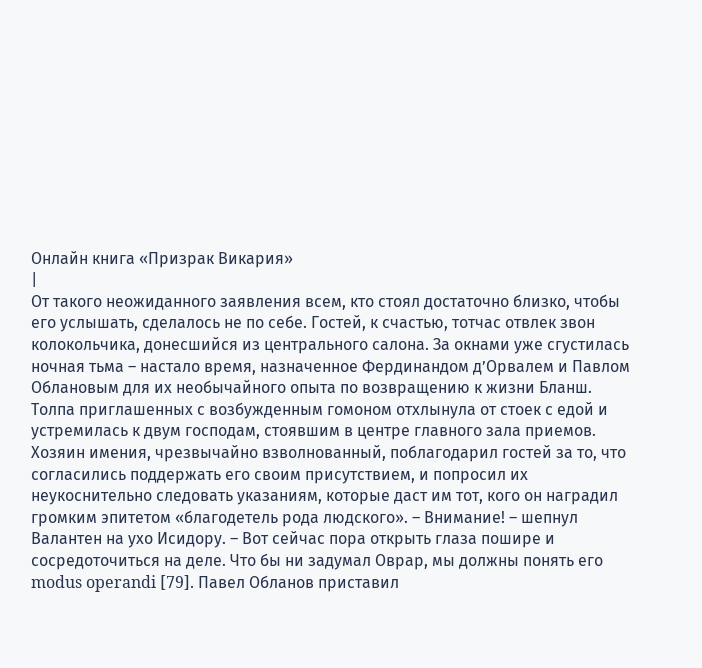Онлайн книга «Призрак Викария»
|
От такого неожиданного заявления всем, кто стоял достаточно близко, чтобы его услышать, сделалось не по себе. Гостей, к счастью, тотчас отвлек звон колокольчика, донесшийся из центрального салона. За окнами уже сгустилась ночная тьма – настало время, назначенное Фердинандом д’Орвалем и Павлом Облановым для их необычайного опыта по возвращению к жизни Бланш. Толпа приглашенных с возбужденным гомоном отхлынула от стоек с едой и устремилась к двум господам, стоявшим в центре главного зала приемов. Хозяин имения, чрезвычайно взволнованный, поблагодарил гостей за то, что согласились поддержать его своим присутствием, и попросил их неукоснительно следовать указаниям, которые даст им тот, кого он наградил громким эпитетом «благодетель рода людского». – Внимание! – шепнул Валантен на ухо Исидору. – Вот сейчас пора открыть глаза пошире и сосредоточиться на деле. Что бы ни задумал Оврар, мы должны понять его modus operandi [79]. Павел Обланов приставил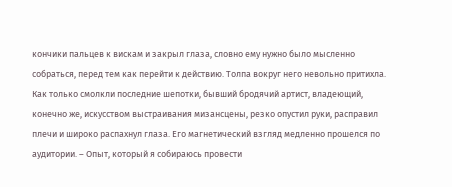кончики пальцев к вискам и закрыл глаза, словно ему нужно было мысленно собраться, перед тем как перейти к действию. Толпа вокруг него невольно притихла. Как только смолкли последние шепотки, бывший бродячий артист, владеющий, конечно же, искусством выстраивания мизансцены, резко опустил руки, расправил плечи и широко распахнул глаза. Его магнетический взгляд медленно прошелся по аудитории. – Опыт, который я собираюсь провести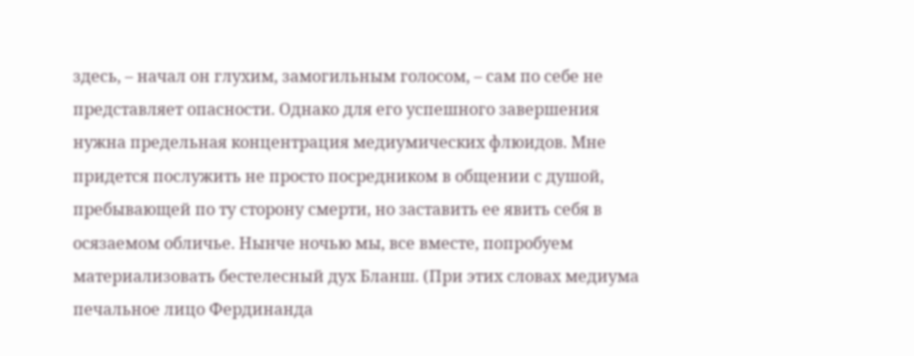здесь, – начал он глухим, замогильным голосом, – сам по себе не представляет опасности. Однако для его успешного завершения нужна предельная концентрация медиумических флюидов. Мне придется послужить не просто посредником в общении с душой, пребывающей по ту сторону смерти, но заставить ее явить себя в осязаемом обличье. Нынче ночью мы, все вместе, попробуем материализовать бестелесный дух Бланш. (При этих словах медиума печальное лицо Фердинанда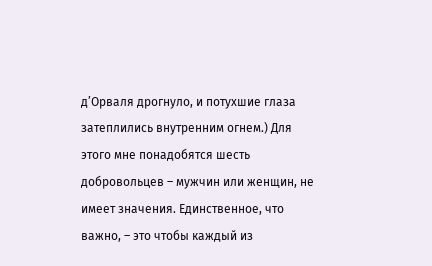д’Орваля дрогнуло, и потухшие глаза затеплились внутренним огнем.) Для этого мне понадобятся шесть добровольцев – мужчин или женщин, не имеет значения. Единственное, что важно, – это чтобы каждый из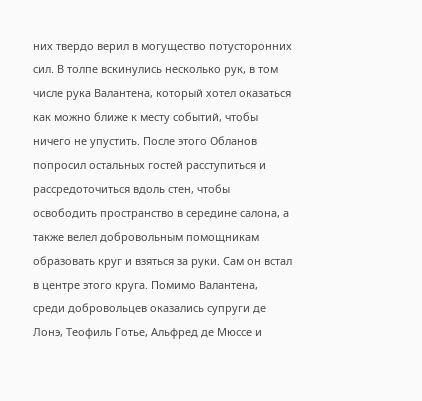них твердо верил в могущество потусторонних сил. В толпе вскинулись несколько рук, в том числе рука Валантена, который хотел оказаться как можно ближе к месту событий, чтобы ничего не упустить. После этого Обланов попросил остальных гостей расступиться и рассредоточиться вдоль стен, чтобы освободить пространство в середине салона, а также велел добровольным помощникам образовать круг и взяться за руки. Сам он встал в центре этого круга. Помимо Валантена, среди добровольцев оказались супруги де Лонэ, Теофиль Готье, Альфред де Мюссе и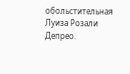обольстительная Луиза Розали Депрео.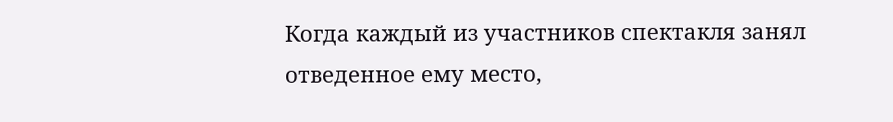Когда каждый из участников спектакля занял отведенное ему место,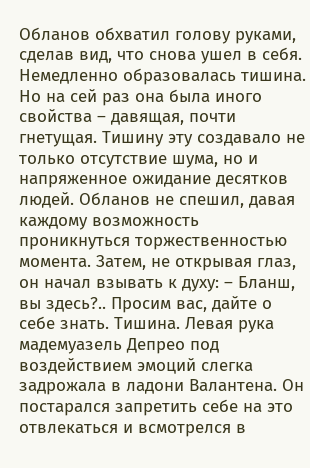Обланов обхватил голову руками, сделав вид, что снова ушел в себя. Немедленно образовалась тишина. Но на сей раз она была иного свойства – давящая, почти гнетущая. Тишину эту создавало не только отсутствие шума, но и напряженное ожидание десятков людей. Обланов не спешил, давая каждому возможность проникнуться торжественностью момента. Затем, не открывая глаз, он начал взывать к духу: – Бланш, вы здесь?.. Просим вас, дайте о себе знать. Тишина. Левая рука мадемуазель Депрео под воздействием эмоций слегка задрожала в ладони Валантена. Он постарался запретить себе на это отвлекаться и всмотрелся в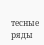тесные ряды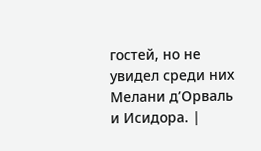гостей, но не увидел среди них Мелани д’Орваль и Исидора. |